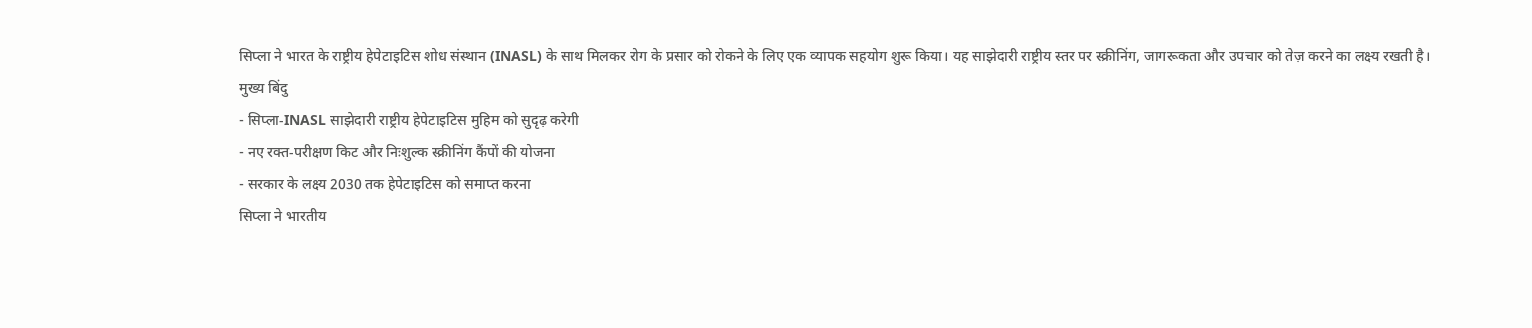सिप्ला ने भारत के राष्ट्रीय हेपेटाइटिस शोध संस्थान (INASL) के साथ मिलकर रोग के प्रसार को रोकने के लिए एक व्यापक सहयोग शुरू किया। यह साझेदारी राष्ट्रीय स्तर पर स्क्रीनिंग, जागरूकता और उपचार को तेज़ करने का लक्ष्य रखती है।
मुख्य बिंदु
- सिप्ला‑INASL साझेदारी राष्ट्रीय हेपेटाइटिस मुहिम को सुदृढ़ करेगी
- नए रक्त‑परीक्षण किट और निःशुल्क स्क्रीनिंग कैंपों की योजना
- सरकार के लक्ष्य 2030 तक हेपेटाइटिस को समाप्त करना
सिप्ला ने भारतीय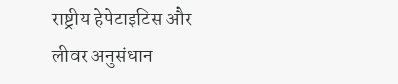राष्ट्रीय हेपेटाइटिस और लीवर अनुसंधान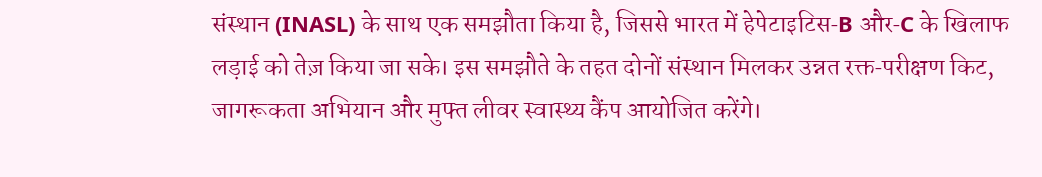संस्थान (INASL) के साथ एक समझौता किया है, जिससे भारत में हेपेटाइटिस‑B और‑C के खिलाफ लड़ाई को तेज़ किया जा सके। इस समझौते के तहत दोनों संस्थान मिलकर उन्नत रक्त‑परीक्षण किट, जागरूकता अभियान और मुफ्त लीवर स्वास्थ्य कैंप आयोजित करेंगे।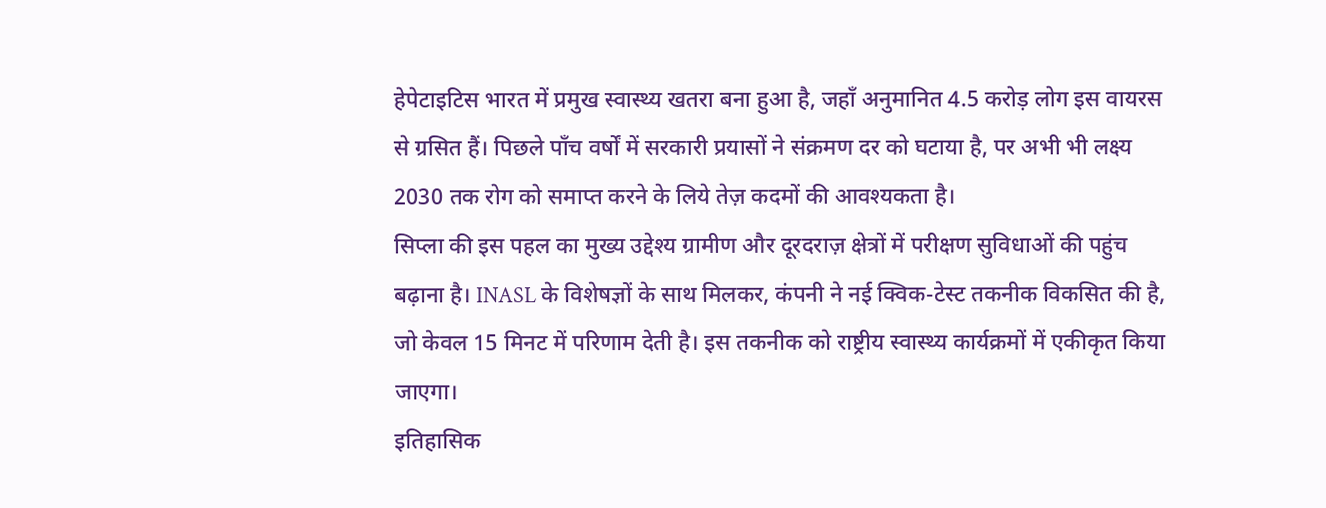हेपेटाइटिस भारत में प्रमुख स्वास्थ्य खतरा बना हुआ है, जहाँ अनुमानित 4.5 करोड़ लोग इस वायरस से ग्रसित हैं। पिछले पाँच वर्षों में सरकारी प्रयासों ने संक्रमण दर को घटाया है, पर अभी भी लक्ष्य 2030 तक रोग को समाप्त करने के लिये तेज़ कदमों की आवश्यकता है।
सिप्ला की इस पहल का मुख्य उद्देश्य ग्रामीण और दूरदराज़ क्षेत्रों में परीक्षण सुविधाओं की पहुंच बढ़ाना है। INASL के विशेषज्ञों के साथ मिलकर, कंपनी ने नई क्विक‑टेस्ट तकनीक विकसित की है, जो केवल 15 मिनट में परिणाम देती है। इस तकनीक को राष्ट्रीय स्वास्थ्य कार्यक्रमों में एकीकृत किया जाएगा।
इतिहासिक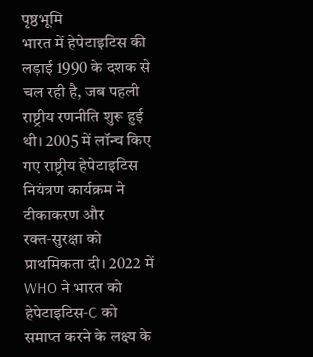पृष्ठभूमि
भारत में हेपेटाइटिस की लड़ाई 1990 के दशक से चल रही है, जब पहली राष्ट्रीय रणनीति शुरू हुई थी। 2005 में लॉन्च किए गए राष्ट्रीय हेपेटाइटिस नियंत्रण कार्यक्रम ने टीकाकरण और रक्त‑सुरक्षा को प्राथमिकता दी। 2022 में WHO ने भारत को हेपेटाइटिस‑C को समाप्त करने के लक्ष्य के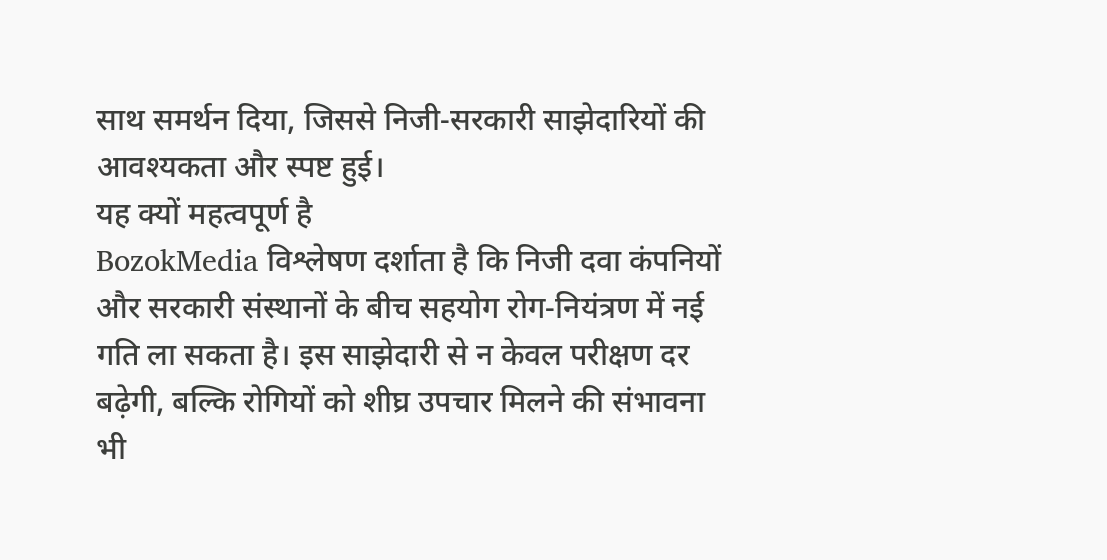साथ समर्थन दिया, जिससे निजी‑सरकारी साझेदारियों की आवश्यकता और स्पष्ट हुई।
यह क्यों महत्वपूर्ण है
BozokMedia विश्लेषण दर्शाता है कि निजी दवा कंपनियों और सरकारी संस्थानों के बीच सहयोग रोग‑नियंत्रण में नई गति ला सकता है। इस साझेदारी से न केवल परीक्षण दर बढ़ेगी, बल्कि रोगियों को शीघ्र उपचार मिलने की संभावना भी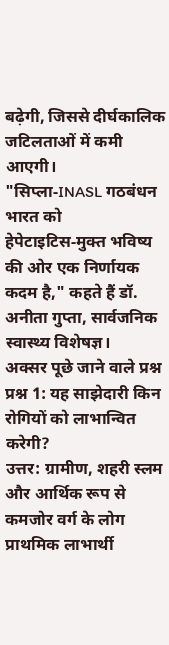बढ़ेगी, जिससे दीर्घकालिक जटिलताओं में कमी आएगी।
"सिप्ला‑INASL गठबंधन भारत को हेपेटाइटिस‑मुक्त भविष्य की ओर एक निर्णायक कदम है," कहते हैं डॉ. अनीता गुप्ता, सार्वजनिक स्वास्थ्य विशेषज्ञ।
अक्सर पूछे जाने वाले प्रश्न
प्रश्न 1: यह साझेदारी किन रोगियों को लाभान्वित करेगी?
उत्तर: ग्रामीण, शहरी स्लम और आर्थिक रूप से कमजोर वर्ग के लोग प्राथमिक लाभार्थी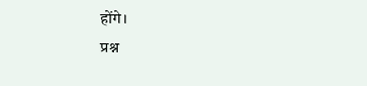होंगे।
प्रश्न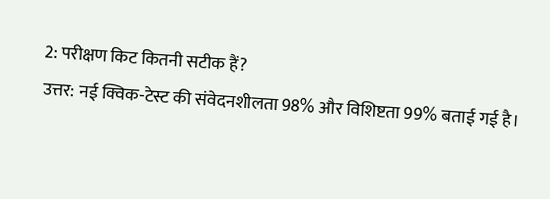2: परीक्षण किट कितनी सटीक हैं?
उत्तर: नई क्विक‑टेस्ट की संवेदनशीलता 98% और विशिष्टता 99% बताई गई है।